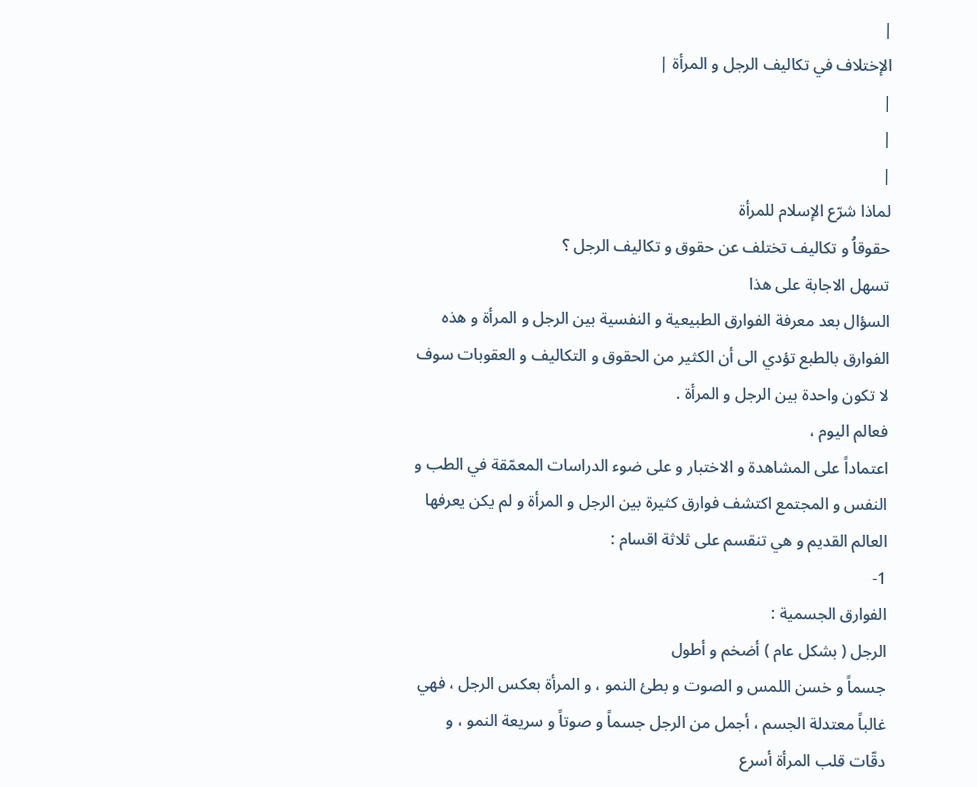|
الإختلاف في تكاليف الرجل و المرأة |
|
|
|
لماذا شرّع الإسلام للمرأة
حقوقاُ و تكاليف تختلف عن حقوق و تكاليف الرجل ؟
تسهل الاجابة على هذا
السؤال بعد معرفة الفوارق الطبيعية و النفسية بين الرجل و المرأة و هذه
الفوارق بالطبع تؤدي الى أن الكثير من الحقوق و التكاليف و العقوبات سوف
لا تكون واحدة بين الرجل و المرأة .
فعالم اليوم ،
اعتماداً على المشاهدة و الاختبار و على ضوء الدراسات المعمّقة في الطب و
النفس و المجتمع اكتشف فوارق كثيرة بين الرجل و المرأة و لم يكن يعرفها
العالم القديم و هي تنقسم على ثلاثة اقسام :
1-
الفوارق الجسمية :
الرجل ( بشكل عام ) أضخم و أطول
جسماً و خسن اللمس و الصوت و بطئ النمو ، و المرأة بعكس الرجل ، فهي
غالباً معتدلة الجسم ، أجمل من الرجل جسماً و صوتاً و سريعة النمو ، و
دقّات قلب المرأة أسرع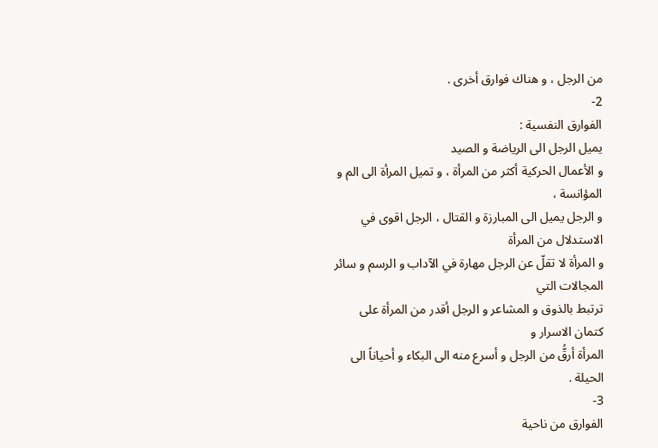من الرجل ، و هناك فوارق أخرى .
2-
الفوارق النفسية :
يميل الرجل الى الرياضة و الصيد
و الأعمال الحركية أكثر من المرأة ، و تميل المرأة الى الم و المؤانسة ،
و الرجل يميل الى المبارزة و القتال ، الرجل اقوى في الاستدلال من المرأة
و المرأة لا تقلّ عن الرجل مهارة في الآداب و الرسم و سائر المجالات التي
ترتبط بالذوق و المشاعر و الرجل أقدر من المرأة على كتمان الاسرار و
المرأة أرقُّ من الرجل و أسرع منه الى البكاء و أحياناً الى الحيلة .
3-
الفوارق من ناحية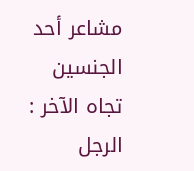مشاعر أحد الجنسين تجاه الآخر :
الرجل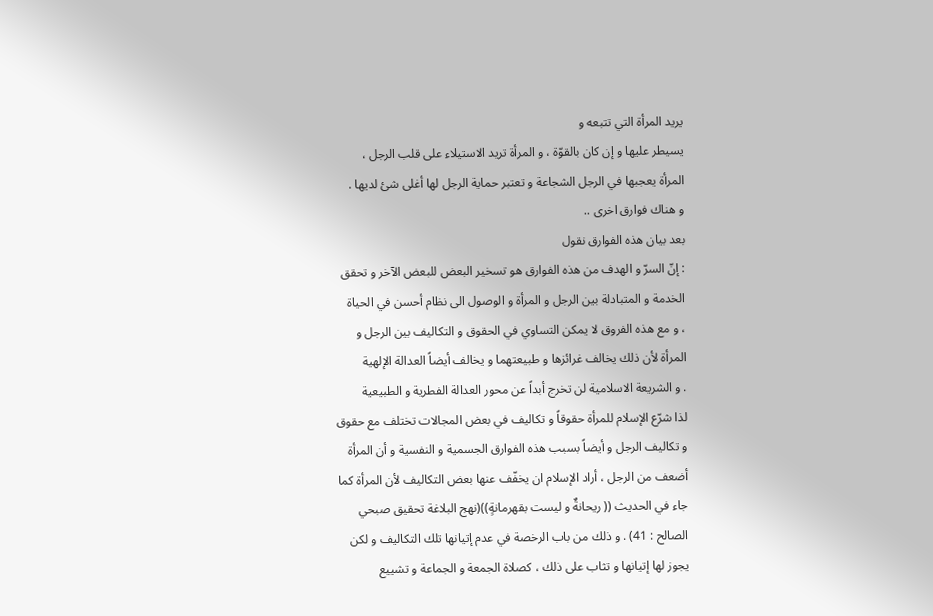يريد المرأة التي تتبعه و
يسيطر عليها و إن كان بالقوّة ، و المرأة تريد الاستيلاء على قلب الرجل ،
المرأة يعجبها في الرجل الشجاعة و تعتبر حماية الرجل لها أغلى شئ لديها .
و هناك فوارق اخرى ..
بعد بيان هذه الفوارق نقول
: إنّ السرّ و الهدف من هذه الفوارق هو تسخير البعض للبعض الآخر و تحقق
الخدمة و المتبادلة بين الرجل و المرأة و الوصول الى نظام أحسن في الحياة
، و مع هذه الفروق لا يمكن التساوي في الحقوق و التكاليف بين الرجل و
المرأة لأن ذلك يخالف غرائزها و طبيعتهما و يخالف أيضاً العدالة الإلهية
. و الشريعة الاسلامية لن تخرج أبداً عن محور العدالة الفطرية و الطبيعية
لذا شرّع الإسلام للمرأة حقوقاً و تكاليف في بعض المجالات تختلف مع حقوق
و تكاليف الرجل و أيضاً بسبب هذه الفوارق الجسمية و النفسية و أن المرأة
أضعف من الرجل ، أراد الإسلام ان يخفّف عنها بعض التكاليف لأن المرأة كما
جاء في الحديث (( ريحانةٌ و ليست بقهرمانةٍ))(نهج البلاغة تحقيق صبحي
الصالح : 41) . و ذلك من باب الرخصة في عدم إتيانها تلك التكاليف و لكن
يجوز لها إتيانها و تثاب على ذلك ، كصلاة الجمعة و الجماعة و تشييع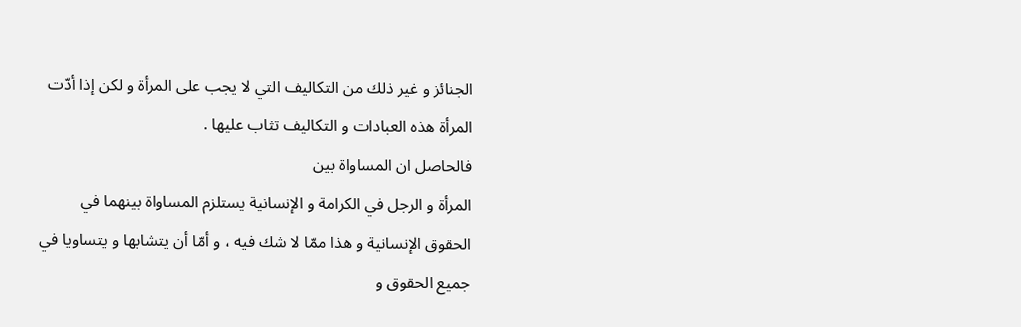الجنائز و غير ذلك من التكاليف التي لا يجب على المرأة و لكن إذا أدّت
المرأة هذه العبادات و التكاليف تثاب عليها .
فالحاصل ان المساواة بين
المرأة و الرجل في الكرامة و الإنسانية يستلزم المساواة بينهما في
الحقوق الإنسانية و هذا ممّا لا شك فيه ، و أمّا أن يتشابها و يتساويا في
جميع الحقوق و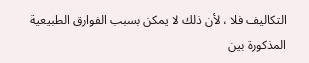التكاليف فلا ، لأن ذلك لا يمكن بسبب الفوارق الطبيعية
المذكورة بين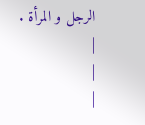الرجل و المرأة .
|
|
|